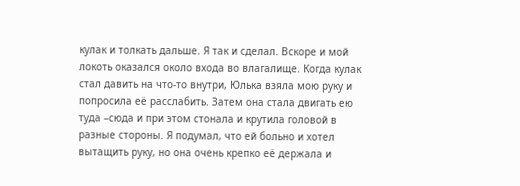кулак и толкать дальше. Я так и сделал. Вскоре и мой локоть оказался около входа во влагалище. Когда кулак стал давить на что-то внутри, Юлька взяла мою руку и попросила её расслабить. Затем она стала двигать ею туда –сюда и при этом стонала и крутила головой в разные стороны. Я подумал, что ей больно и хотел вытащить руку, но она очень крепко её держала и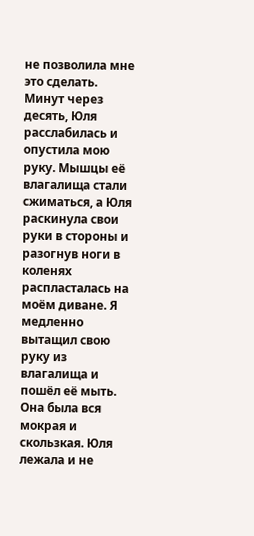не позволила мне это сделать.
Минут через десять, Юля расслабилась и опустила мою руку. Мышцы её влагалища стали сжиматься, а Юля раскинула свои руки в стороны и разогнув ноги в коленях распласталась на моём диване. Я медленно вытащил свою руку из влагалища и пошёл её мыть. Она была вся мокрая и скользкая. Юля лежала и не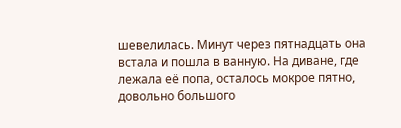шевелилась. Минут через пятнадцать она встала и пошла в ванную. На диване, где лежала её попа, осталось мокрое пятно, довольно большого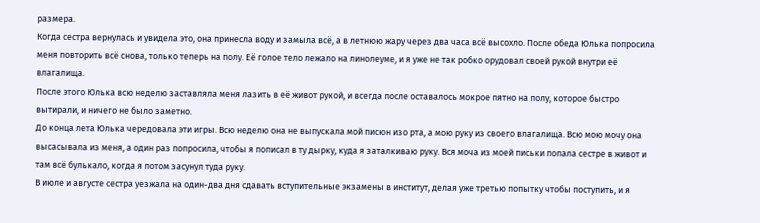размера.
Когда сестра вернулась и увидела это, она принесла воду и замыла всё, а в летнюю жару через два часа всё высохло. После обеда Юлька попросила меня повторить всё снова, только теперь на полу. Её голое тело лежало на линолеуме, и я уже не так робко орудовал своей рукой внутри её влагалища.
После этого Юлька всю неделю заставляла меня лазить в её живот рукой, и всегда после оставалось мокрое пятно на полу, которое быстро вытирали, и ничего не было заметно.
До конца лета Юлька чередовала эти игры. Всю неделю она не выпускала мой писюн изо рта, а мою руку из своего влагалища. Всю мою мочу она высасывала из меня, а один раз попросила, чтобы я пописал в ту дырку, куда я заталкиваю руку. Вся моча из моей письки попала сестре в живот и там всё булькало, когда я потом засунул туда руку.
В июле и августе сестра уезжала на один-два дня сдавать вступительные экзамены в институт, делая уже третью попытку чтобы поступить, и я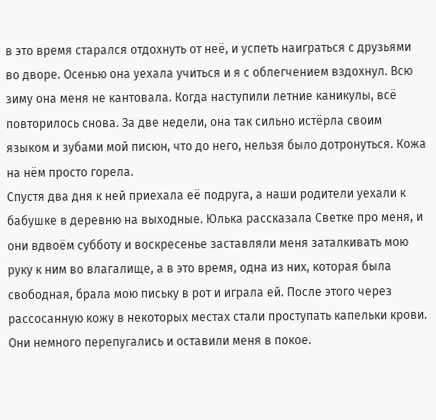в это время старался отдохнуть от неё, и успеть наиграться с друзьями во дворе. Осенью она уехала учиться и я с облегчением вздохнул. Всю зиму она меня не кантовала. Когда наступили летние каникулы, всё повторилось снова. За две недели, она так сильно истёрла своим языком и зубами мой писюн, что до него, нельзя было дотронуться. Кожа на нём просто горела.
Спустя два дня к ней приехала её подруга, а наши родители уехали к бабушке в деревню на выходные. Юлька рассказала Светке про меня, и они вдвоём субботу и воскресенье заставляли меня заталкивать мою руку к ним во влагалище, а в это время, одна из них, которая была свободная, брала мою письку в рот и играла ей. После этого через рассосанную кожу в некоторых местах стали проступать капельки крови. Они немного перепугались и оставили меня в покое.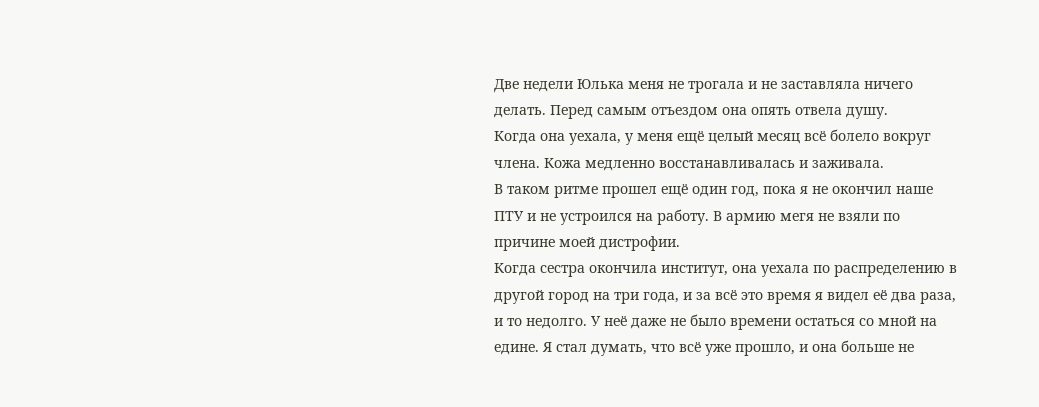Две недели Юлька меня не трогала и не заставляла ничего делать. Перед самым отъездом она опять отвела душу.
Когда она уехала, у меня ещё целый месяц всё болело вокруг члена. Кожа медленно восстанавливалась и заживала.
В таком ритме прошел ещё один год, пока я не окончил наше ПТУ и не устроился на работу. В армию мегя не взяли по причине моей дистрофии.
Когда сестра окончила институт, она уехала по распределению в другой город на три года, и за всё это время я видел её два раза, и то недолго. У неё даже не было времени остаться со мной на едине. Я стал думать, что всё уже прошло, и она больше не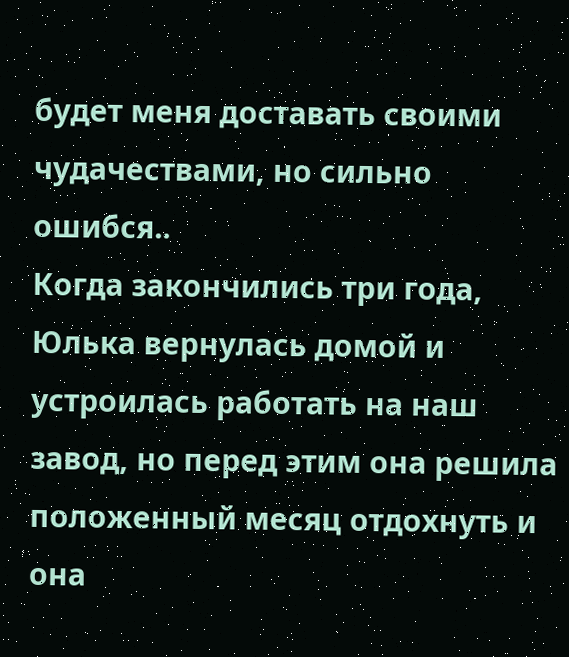будет меня доставать своими чудачествами, но сильно ошибся..
Когда закончились три года, Юлька вернулась домой и устроилась работать на наш завод, но перед этим она решила положенный месяц отдохнуть и она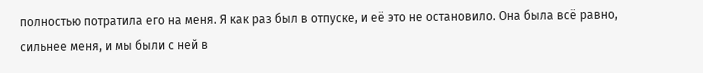полностью потратила его на меня. Я как раз был в отпуске, и её это не остановило. Она была всё равно, сильнее меня, и мы были с ней в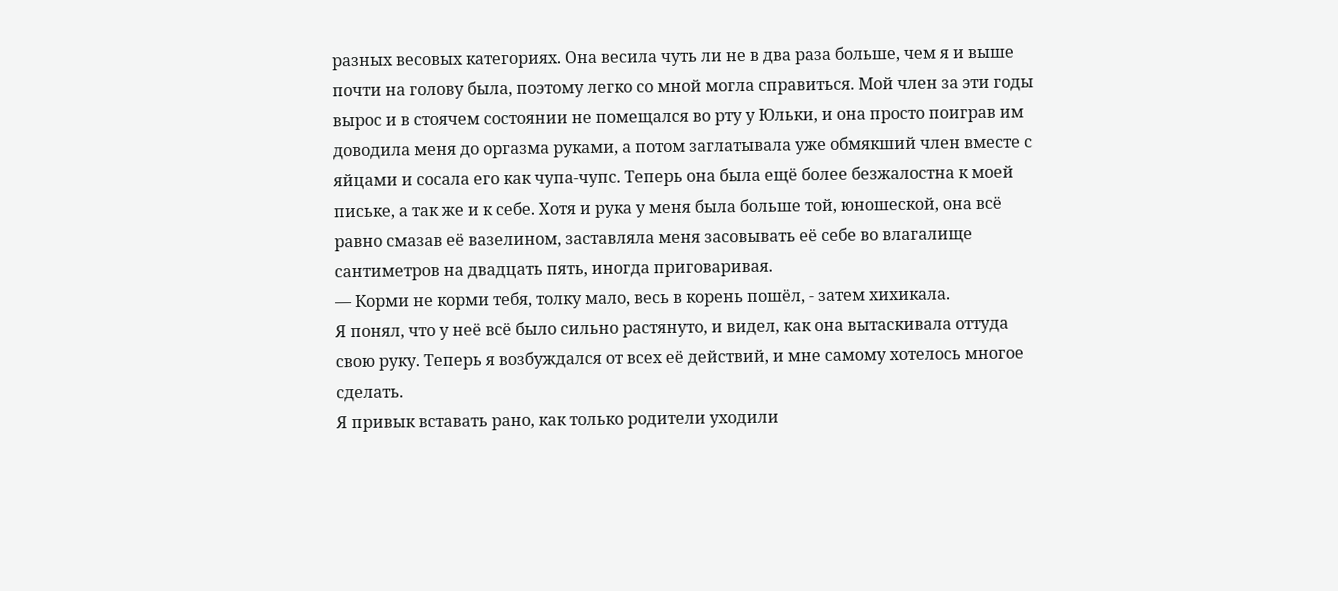разных весовых категориях. Она весила чуть ли не в два раза больше, чем я и выше почти на голову была, поэтому легко со мной могла справиться. Мой член за эти годы вырос и в стоячем состоянии не помещался во рту у Юльки, и она просто поиграв им доводила меня до оргазма руками, а потом заглатывала уже обмякший член вместе с яйцами и сосала его как чупа-чупс. Теперь она была ещё более безжалостна к моей письке, а так же и к себе. Хотя и рука у меня была больше той, юношеской, она всё равно смазав её вазелином, заставляла меня засовывать её себе во влагалище сантиметров на двадцать пять, иногда приговаривая.
— Корми не корми тебя, толку мало, весь в корень пошёл, - затем хихикала.
Я понял, что у неё всё было сильно растянуто, и видел, как она вытаскивала оттуда свою руку. Теперь я возбуждался от всех её действий, и мне самому хотелось многое сделать.
Я привык вставать рано, как только родители уходили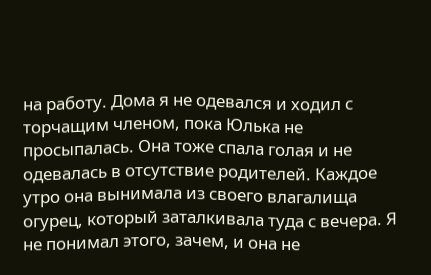на работу. Дома я не одевался и ходил с торчащим членом, пока Юлька не просыпалась. Она тоже спала голая и не одевалась в отсутствие родителей. Каждое утро она вынимала из своего влагалища огурец, который заталкивала туда с вечера. Я не понимал этого, зачем, и она не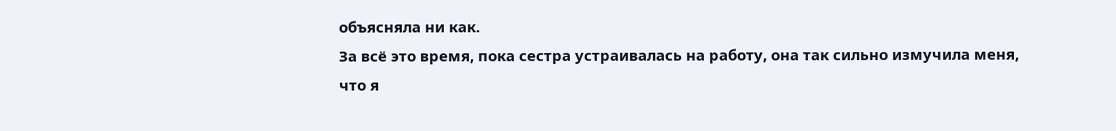объясняла ни как.
За всё это время, пока сестра устраивалась на работу, она так сильно измучила меня, что я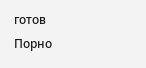готов
Порно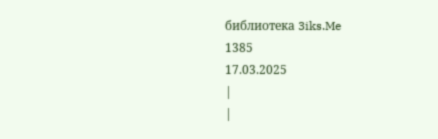библиотека 3iks.Me
1385
17.03.2025
|
|